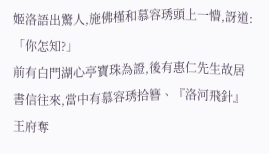姬洛語出驚人,施佛槿和慕容琇頭上一懵,訝道:「你怎知?」
前有白門湖心亭寶珠為證,後有惠仁先生故居書信往來,當中有慕容琇拾簪、『洛河飛針』王府奪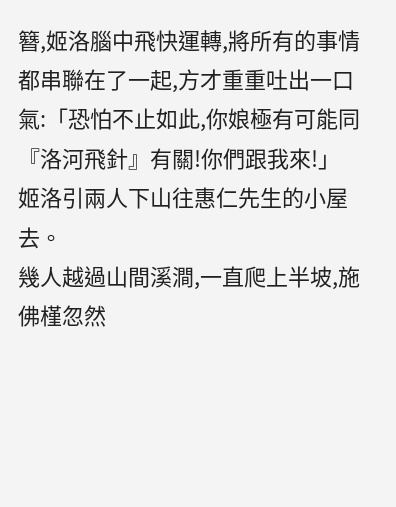簪,姬洛腦中飛快運轉,將所有的事情都串聯在了一起,方才重重吐出一口氣:「恐怕不止如此,你娘極有可能同『洛河飛針』有關!你們跟我來!」
姬洛引兩人下山往惠仁先生的小屋去。
幾人越過山間溪澗,一直爬上半坡,施佛槿忽然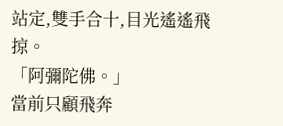站定,雙手合十,目光遙遙飛掠。
「阿彌陀佛。」
當前只顧飛奔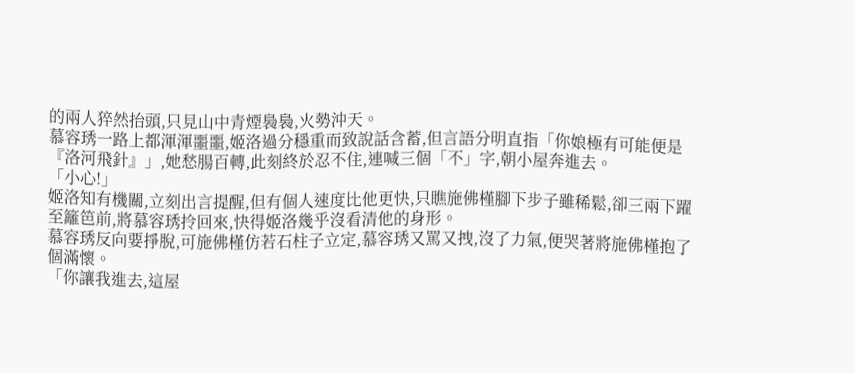的兩人猝然抬頭,只見山中青煙裊裊,火勢沖天。
慕容琇一路上都渾渾噩噩,姬洛過分穩重而致說話含蓄,但言語分明直指「你娘極有可能便是『洛河飛針』」,她愁腸百轉,此刻終於忍不住,連喊三個「不」字,朝小屋奔進去。
「小心!」
姬洛知有機關,立刻出言提醒,但有個人速度比他更快,只瞧施佛槿腳下步子雖稀鬆,卻三兩下躍至籬笆前,將慕容琇拎回來,快得姬洛幾乎沒看清他的身形。
慕容琇反向要掙脫,可施佛槿仿若石柱子立定,慕容琇又罵又拽,沒了力氣,便哭著將施佛槿抱了個滿懷。
「你讓我進去,這屋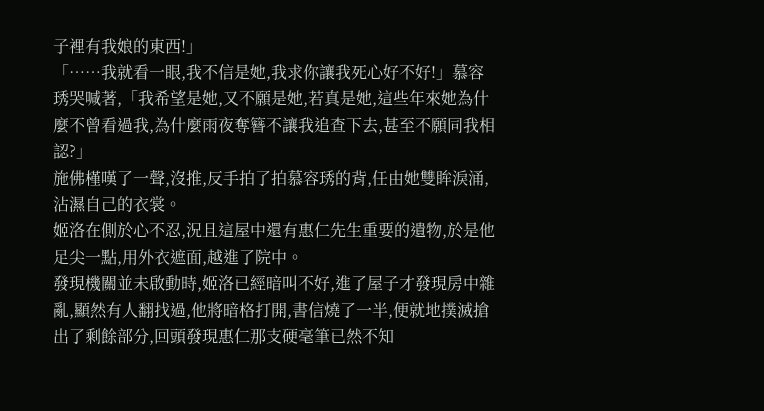子裡有我娘的東西!」
「……我就看一眼,我不信是她,我求你讓我死心好不好!」慕容琇哭喊著,「我希望是她,又不願是她,若真是她,這些年來她為什麼不曾看過我,為什麼雨夜奪簪不讓我追查下去,甚至不願同我相認?」
施佛槿嘆了一聲,沒推,反手拍了拍慕容琇的背,任由她雙眸淚涌,沾濕自己的衣裳。
姬洛在側於心不忍,況且這屋中還有惠仁先生重要的遺物,於是他足尖一點,用外衣遮面,越進了院中。
發現機關並未啟動時,姬洛已經暗叫不好,進了屋子才發現房中雜亂,顯然有人翻找過,他將暗格打開,書信燒了一半,便就地撲滅搶出了剩餘部分,回頭發現惠仁那支硬毫筆已然不知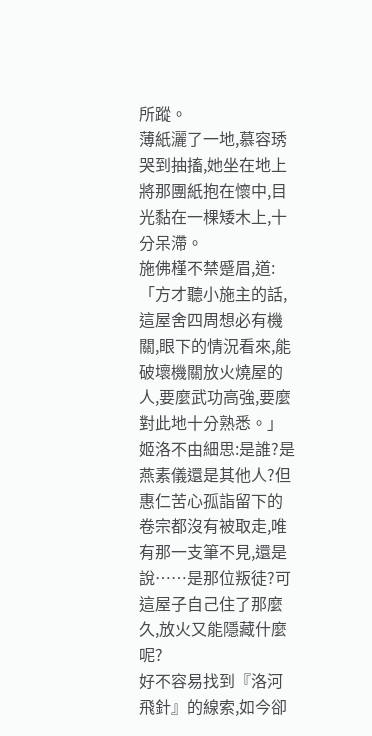所蹤。
薄紙灑了一地,慕容琇哭到抽搐,她坐在地上將那團紙抱在懷中,目光黏在一棵矮木上,十分呆滯。
施佛槿不禁蹙眉,道:「方才聽小施主的話,這屋舍四周想必有機關,眼下的情況看來,能破壞機關放火燒屋的人,要麼武功高強,要麼對此地十分熟悉。」
姬洛不由細思:是誰?是燕素儀還是其他人?但惠仁苦心孤詣留下的卷宗都沒有被取走,唯有那一支筆不見,還是說……是那位叛徒?可這屋子自己住了那麼久,放火又能隱藏什麼呢?
好不容易找到『洛河飛針』的線索,如今卻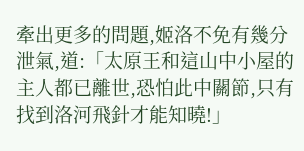牽出更多的問題,姬洛不免有幾分泄氣,道:「太原王和這山中小屋的主人都已離世,恐怕此中關節,只有找到洛河飛針才能知曉!」